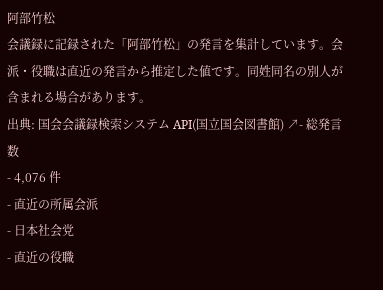阿部竹松
会議録に記録された「阿部竹松」の発言を集計しています。会派・役職は直近の発言から推定した値です。同姓同名の別人が含まれる場合があります。
出典: 国会会議録検索システム API(国立国会図書館) ↗- 総発言数
- 4,076 件
- 直近の所属会派
- 日本社会党
- 直近の役職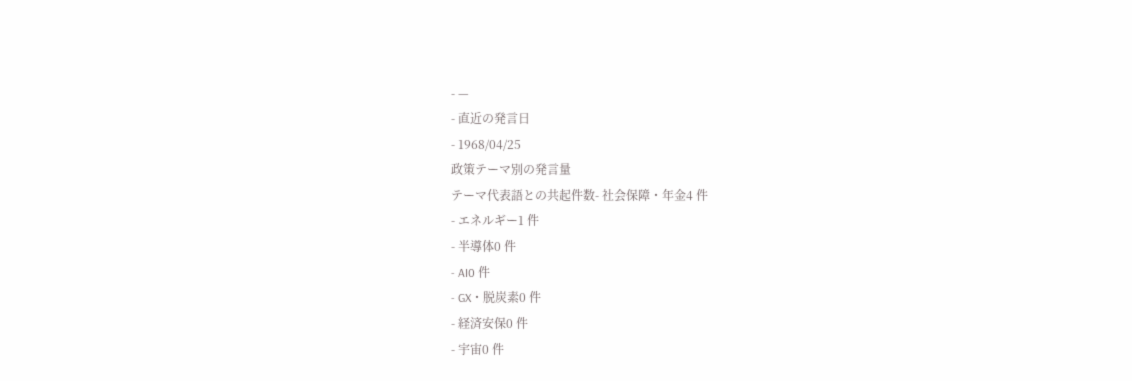- —
- 直近の発言日
- 1968/04/25
政策テーマ別の発言量
テーマ代表語との共起件数- 社会保障・年金4 件
- エネルギー1 件
- 半導体0 件
- AI0 件
- GX・脱炭素0 件
- 経済安保0 件
- 宇宙0 件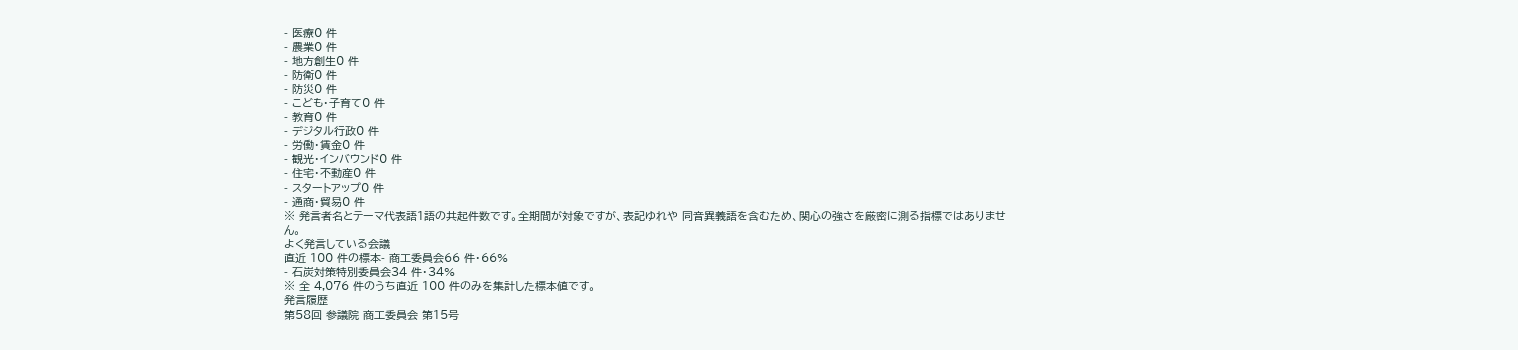- 医療0 件
- 農業0 件
- 地方創生0 件
- 防衛0 件
- 防災0 件
- こども・子育て0 件
- 教育0 件
- デジタル行政0 件
- 労働・賃金0 件
- 観光・インバウンド0 件
- 住宅・不動産0 件
- スタートアップ0 件
- 通商・貿易0 件
※ 発言者名とテーマ代表語1語の共起件数です。全期間が対象ですが、表記ゆれや 同音異義語を含むため、関心の強さを厳密に測る指標ではありません。
よく発言している会議
直近 100 件の標本- 商工委員会66 件・66%
- 石炭対策特別委員会34 件・34%
※ 全 4,076 件のうち直近 100 件のみを集計した標本値です。
発言履歴
第58回 参議院 商工委員会 第15号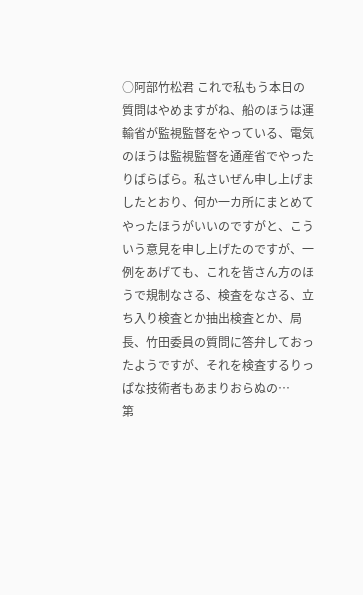○阿部竹松君 これで私もう本日の質問はやめますがね、船のほうは運輸省が監視監督をやっている、電気のほうは監視監督を通産省でやったりばらばら。私さいぜん申し上げましたとおり、何か一カ所にまとめてやったほうがいいのですがと、こういう意見を申し上げたのですが、一例をあげても、これを皆さん方のほうで規制なさる、検査をなさる、立ち入り検査とか抽出検査とか、局長、竹田委員の質問に答弁しておったようですが、それを検査するりっぱな技術者もあまりおらぬの…
第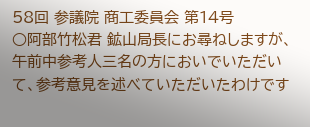58回 参議院 商工委員会 第14号
○阿部竹松君 鉱山局長にお尋ねしますが、午前中参考人三名の方においでいただいて、参考意見を述べていただいたわけです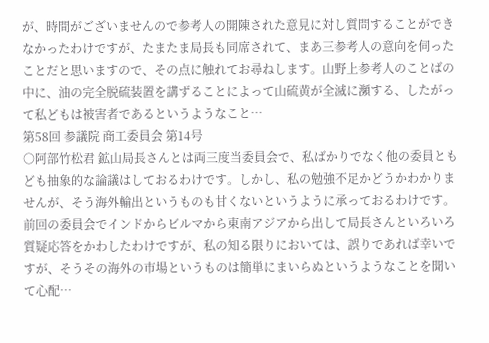が、時間がございませんので参考人の開陳された意見に対し質問することができなかったわけですが、たまたま局長も同席されて、まあ三参考人の意向を伺ったことだと思いますので、その点に触れてお尋ねします。山野上参考人のことばの中に、油の完全脱硫装置を講ずることによって山硫黄が全滅に瀕する、したがって私どもは被害者であるというようなこと…
第58回 参議院 商工委員会 第14号
○阿部竹松君 鉱山局長さんとは両三度当委員会で、私ばかりでなく他の委員ともども抽象的な論議はしておるわけです。しかし、私の勉強不足かどうかわかりませんが、そう海外輸出というものも甘くないというように承っておるわけです。前回の委員会でインドからビルマから東南アジアから出して局長さんといろいろ質疑応答をかわしたわけですが、私の知る限りにおいては、誤りであれば幸いですが、そうその海外の市場というものは簡単にまいらぬというようなことを聞いて心配…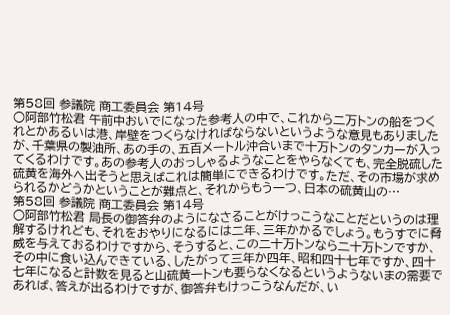第58回 参議院 商工委員会 第14号
○阿部竹松君 午前中おいでになった参考人の中で、これから二万トンの船をつくれとかあるいは港、岸壁をつくらなければならないというような意見もありましたが、千葉県の製油所、あの手の、五百メートル沖合いまで十万トンのタンカーが入ってくるわけです。あの参考人のおっしゃるようなことをやらなくても、完全脱硫した硫黄を海外へ出そうと思えばこれは簡単にできるわけです。ただ、その市場が求められるかどうかということが難点と、それからもう一つ、日本の硫黄山の…
第58回 参議院 商工委員会 第14号
○阿部竹松君 局長の御答弁のようになさることがけっこうなことだというのは理解するけれども、それをおやりになるには二年、三年かかるでしょう。もうすでに脅威を与えておるわけですから、そうすると、この二十万トンなら二十万トンですか、その中に食い込んできている、したがって三年か四年、昭和四十七年ですか、四十七年になると計数を見ると山硫黄一トンも要らなくなるというようないまの需要であれば、答えが出るわけですが、御答弁もけっこうなんだが、い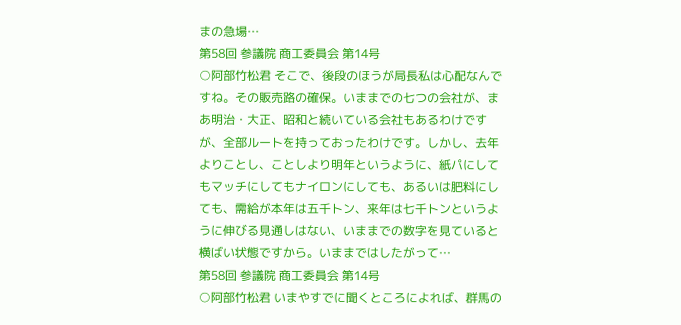まの急場…
第58回 参議院 商工委員会 第14号
○阿部竹松君 そこで、後段のほうが局長私は心配なんですね。その販売路の確保。いままでの七つの会社が、まあ明治・大正、昭和と続いている会社もあるわけですが、全部ルートを持っておったわけです。しかし、去年よりことし、ことしより明年というように、紙パにしてもマッチにしてもナイロンにしても、あるいは肥料にしても、需給が本年は五千トン、来年は七千トンというように伸びる見通しはない、いままでの数字を見ていると横ばい状態ですから。いままではしたがって…
第58回 参議院 商工委員会 第14号
○阿部竹松君 いまやすでに聞くところによれば、群馬の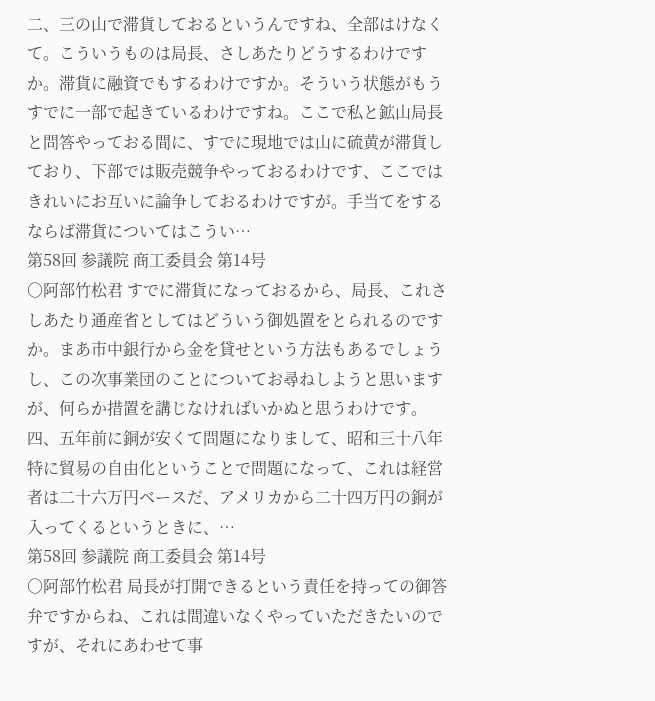二、三の山で滞貨しておるというんですね、全部はけなくて。こういうものは局長、さしあたりどうするわけですか。滞貨に融資でもするわけですか。そういう状態がもうすでに一部で起きているわけですね。ここで私と鉱山局長と問答やっておる間に、すでに現地では山に硫黄が滞貨しており、下部では販売競争やっておるわけです、ここではきれいにお互いに論争しておるわけですが。手当てをするならば滞貨についてはこうい…
第58回 参議院 商工委員会 第14号
○阿部竹松君 すでに滞貨になっておるから、局長、これさしあたり通産省としてはどういう御処置をとられるのですか。まあ市中銀行から金を貸せという方法もあるでしょうし、この次事業団のことについてお尋ねしようと思いますが、何らか措置を講じなければいかぬと思うわけです。四、五年前に銅が安くて問題になりまして、昭和三十八年特に貿易の自由化ということで問題になって、これは経営者は二十六万円ベースだ、アメリカから二十四万円の銅が入ってくるというときに、…
第58回 参議院 商工委員会 第14号
○阿部竹松君 局長が打開できるという責任を持っての御答弁ですからね、これは間違いなくやっていただきたいのですが、それにあわせて事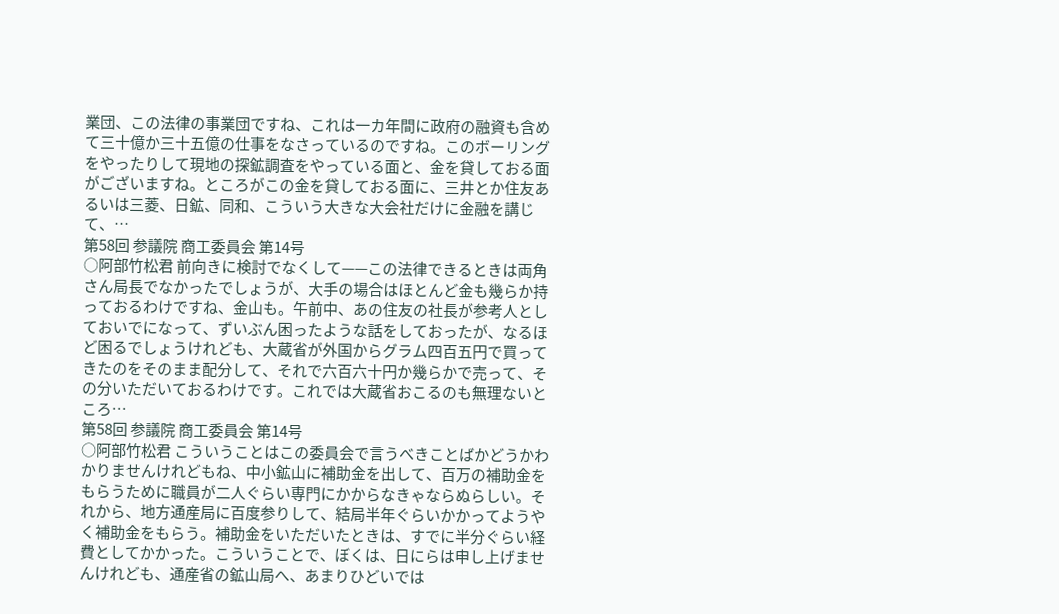業団、この法律の事業団ですね、これは一カ年間に政府の融資も含めて三十億か三十五億の仕事をなさっているのですね。このボーリングをやったりして現地の探鉱調査をやっている面と、金を貸しておる面がございますね。ところがこの金を貸しておる面に、三井とか住友あるいは三菱、日鉱、同和、こういう大きな大会社だけに金融を講じて、…
第58回 参議院 商工委員会 第14号
○阿部竹松君 前向きに検討でなくして——この法律できるときは両角さん局長でなかったでしょうが、大手の場合はほとんど金も幾らか持っておるわけですね、金山も。午前中、あの住友の社長が参考人としておいでになって、ずいぶん困ったような話をしておったが、なるほど困るでしょうけれども、大蔵省が外国からグラム四百五円で買ってきたのをそのまま配分して、それで六百六十円か幾らかで売って、その分いただいておるわけです。これでは大蔵省おこるのも無理ないところ…
第58回 参議院 商工委員会 第14号
○阿部竹松君 こういうことはこの委員会で言うべきことばかどうかわかりませんけれどもね、中小鉱山に補助金を出して、百万の補助金をもらうために職員が二人ぐらい専門にかからなきゃならぬらしい。それから、地方通産局に百度参りして、結局半年ぐらいかかってようやく補助金をもらう。補助金をいただいたときは、すでに半分ぐらい経費としてかかった。こういうことで、ぼくは、日にらは申し上げませんけれども、通産省の鉱山局へ、あまりひどいでは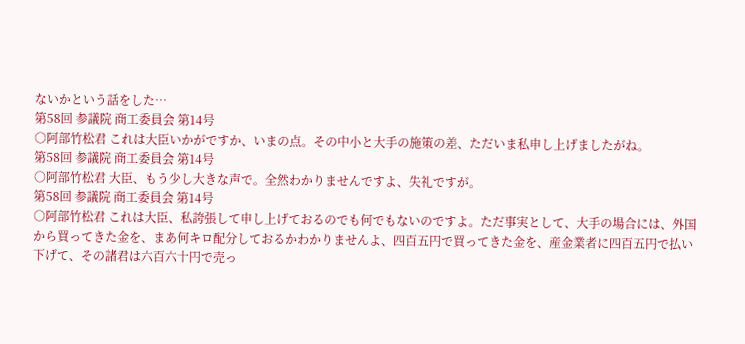ないかという話をした…
第58回 参議院 商工委員会 第14号
○阿部竹松君 これは大臣いかがですか、いまの点。その中小と大手の施策の差、ただいま私申し上げましたがね。
第58回 参議院 商工委員会 第14号
○阿部竹松君 大臣、もう少し大きな声で。全然わかりませんですよ、失礼ですが。
第58回 参議院 商工委員会 第14号
○阿部竹松君 これは大臣、私誇張して申し上げておるのでも何でもないのですよ。ただ事実として、大手の場合には、外国から買ってきた金を、まあ何キロ配分しておるかわかりませんよ、四百五円で買ってきた金を、産金業者に四百五円で払い下げて、その諸君は六百六十円で売っ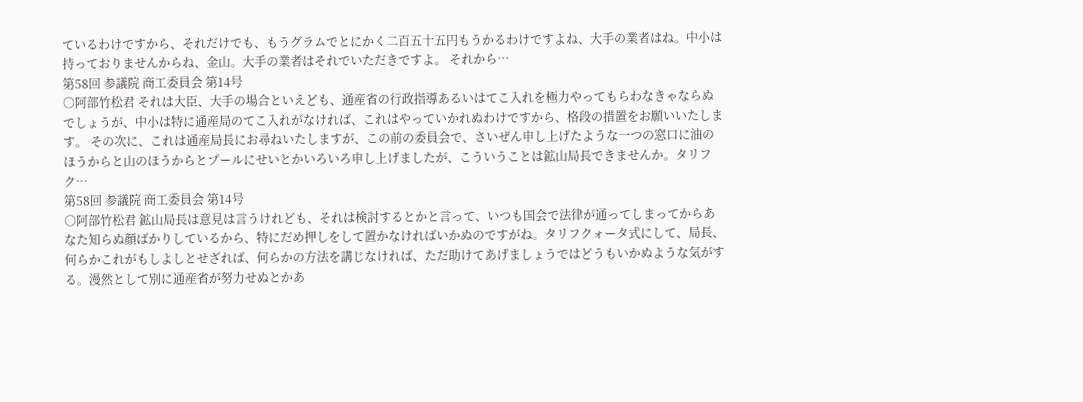ているわけですから、それだけでも、もうグラムでとにかく二百五十五円もうかるわけですよね、大手の業者はね。中小は持っておりませんからね、金山。大手の業者はそれでいただきですよ。 それから…
第58回 参議院 商工委員会 第14号
○阿部竹松君 それは大臣、大手の場合といえども、通産省の行政指導あるいはてこ入れを極力やってもらわなきゃならぬでしょうが、中小は特に通産局のてこ入れがなければ、これはやっていかれぬわけですから、格段の措置をお願いいたします。 その次に、これは通産局長にお尋ねいたしますが、この前の委員会で、さいぜん申し上げたような一つの窓口に油のほうからと山のほうからとプールにせいとかいろいろ申し上げましたが、こういうことは鉱山局長できませんか。タリフク…
第58回 参議院 商工委員会 第14号
○阿部竹松君 鉱山局長は意見は言うけれども、それは検討するとかと言って、いつも国会で法律が通ってしまってからあなた知らぬ顔ばかりしているから、特にだめ押しをして置かなければいかぬのですがね。タリフクォータ式にして、局長、何らかこれがもしよしとせざれば、何らかの方法を講じなければ、ただ助けてあげましょうではどうもいかぬような気がする。漫然として別に通産省が努力せぬとかあ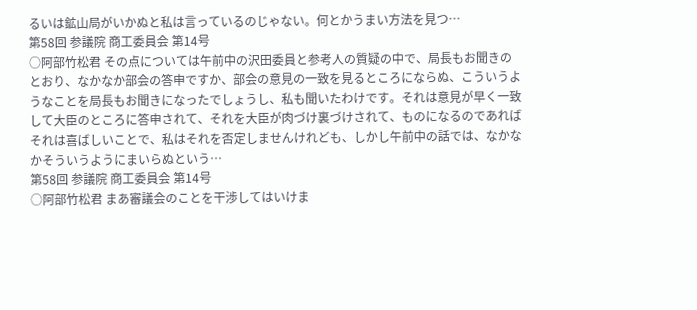るいは鉱山局がいかぬと私は言っているのじゃない。何とかうまい方法を見つ…
第58回 参議院 商工委員会 第14号
○阿部竹松君 その点については午前中の沢田委員と参考人の質疑の中で、局長もお聞きのとおり、なかなか部会の答申ですか、部会の意見の一致を見るところにならぬ、こういうようなことを局長もお聞きになったでしょうし、私も聞いたわけです。それは意見が早く一致して大臣のところに答申されて、それを大臣が肉づけ裏づけされて、ものになるのであればそれは喜ばしいことで、私はそれを否定しませんけれども、しかし午前中の話では、なかなかそういうようにまいらぬという…
第58回 参議院 商工委員会 第14号
○阿部竹松君 まあ審議会のことを干渉してはいけま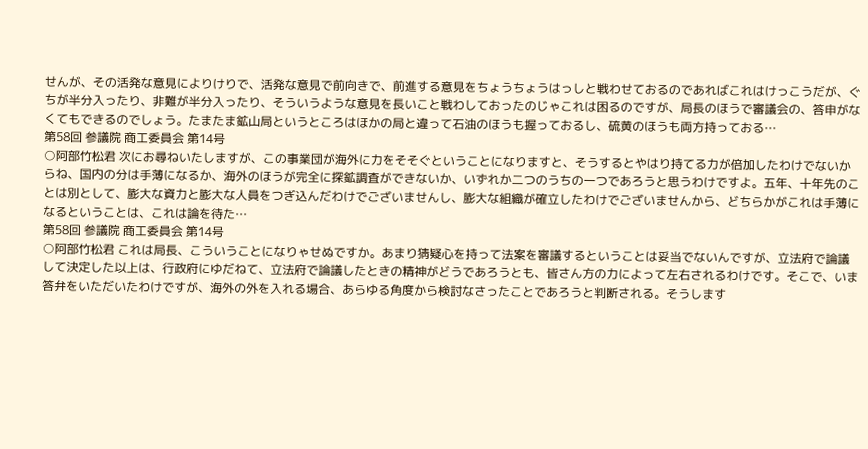せんが、その活発な意見によりけりで、活発な意見で前向きで、前進する意見をちょうちょうはっしと戦わせておるのであればこれはけっこうだが、ぐちが半分入ったり、非難が半分入ったり、そういうような意見を長いこと戦わしておったのじゃこれは困るのですが、局長のほうで審議会の、答申がなくてもできるのでしょう。たまたま鉱山局というところはほかの局と違って石油のほうも握っておるし、硫黄のほうも両方持っておる…
第58回 参議院 商工委員会 第14号
○阿部竹松君 次にお尋ねいたしますが、この事業団が海外に力をそそぐということになりますと、そうするとやはり持てる力が倍加したわけでないからね、国内の分は手薄になるか、海外のほうが完全に探鉱調査ができないか、いずれか二つのうちの一つであろうと思うわけですよ。五年、十年先のことは別として、膨大な資力と膨大な人員をつぎ込んだわけでございませんし、膨大な組織が確立したわけでございませんから、どちらかがこれは手薄になるということは、これは論を待た…
第58回 参議院 商工委員会 第14号
○阿部竹松君 これは局長、こういうことになりゃせぬですか。あまり猜疑心を持って法案を審議するということは妥当でないんですが、立法府で論議して決定した以上は、行政府にゆだねて、立法府で論議したときの精神がどうであろうとも、皆さん方の力によって左右されるわけです。そこで、いま答弁をいただいたわけですが、海外の外を入れる場合、あらゆる角度から検討なさったことであろうと判断される。そうします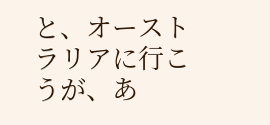と、オーストラリアに行こうが、あ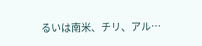るいは南米、チリ、アル…